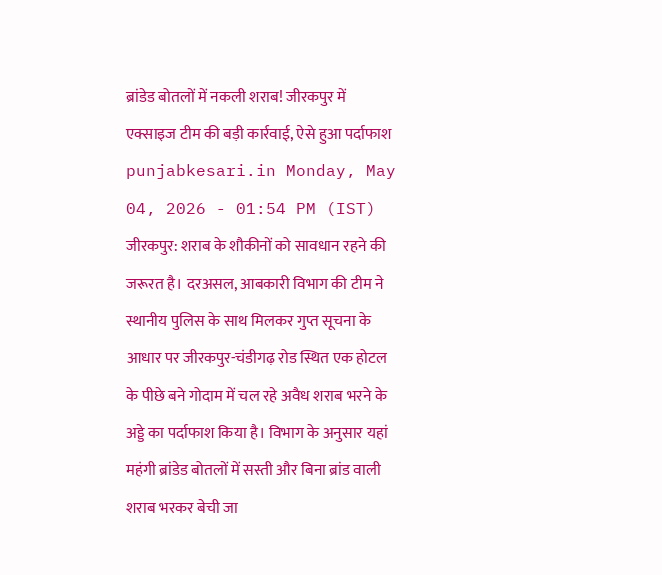ब्रांडेड बोतलों में नकली शराब! जीरकपुर में एक्साइज टीम की बड़ी कार्रवाई, ऐसे हुआ पर्दाफाश
punjabkesari.in Monday, May 04, 2026 - 01:54 PM (IST)
जीरकपुर: शराब के शौकीनों को सावधान रहने की जरूरत है। दरअसल, आबकारी विभाग की टीम ने स्थानीय पुलिस के साथ मिलकर गुप्त सूचना के आधार पर जीरकपुर-चंडीगढ़ रोड स्थित एक होटल के पीछे बने गोदाम में चल रहे अवैध शराब भरने के अड्डे का पर्दाफाश किया है। विभाग के अनुसार यहां महंगी ब्रांडेड बोतलों में सस्ती और बिना ब्रांड वाली शराब भरकर बेची जा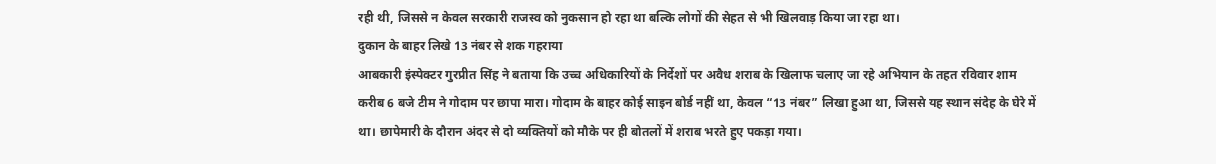रही थी, जिससे न केवल सरकारी राजस्व को नुकसान हो रहा था बल्कि लोगों की सेहत से भी खिलवाड़ किया जा रहा था।
दुकान के बाहर लिखे 13 नंबर से शक गहराया
आबकारी इंस्पेक्टर गुरप्रीत सिंह ने बताया कि उच्च अधिकारियों के निर्देशों पर अवैध शराब के खिलाफ चलाए जा रहे अभियान के तहत रविवार शाम करीब 6 बजे टीम ने गोदाम पर छापा मारा। गोदाम के बाहर कोई साइन बोर्ड नहीं था, केवल “13 नंबर” लिखा हुआ था, जिससे यह स्थान संदेह के घेरे में था। छापेमारी के दौरान अंदर से दो व्यक्तियों को मौके पर ही बोतलों में शराब भरते हुए पकड़ा गया।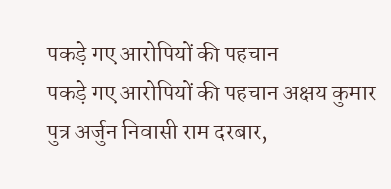पकड़े गए आरोपियों की पहचान
पकड़े गए आरोपियों की पहचान अक्षय कुमार पुत्र अर्जुन निवासी राम दरबार,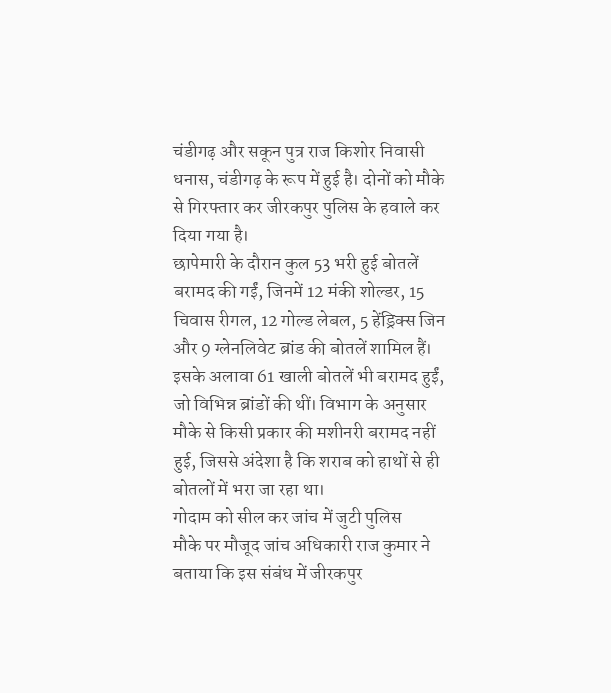चंडीगढ़ और सकून पुत्र राज किशोर निवासी धनास, चंडीगढ़ के रूप में हुई है। दोनों को मौके से गिरफ्तार कर जीरकपुर पुलिस के हवाले कर दिया गया है।
छापेमारी के दौरान कुल 53 भरी हुई बोतलें बरामद की गईं, जिनमें 12 मंकी शोल्डर, 15 चिवास रीगल, 12 गोल्ड लेबल, 5 हेंड्रिक्स जिन और 9 ग्लेनलिवेट ब्रांड की बोतलें शामिल हैं। इसके अलावा 61 खाली बोतलें भी बरामद हुईं, जो विभिन्न ब्रांडों की थीं। विभाग के अनुसार मौके से किसी प्रकार की मशीनरी बरामद नहीं हुई, जिससे अंदेशा है कि शराब को हाथों से ही बोतलों में भरा जा रहा था।
गोदाम को सील कर जांच में जुटी पुलिस
मौके पर मौजूद जांच अधिकारी राज कुमार ने बताया कि इस संबंध में जीरकपुर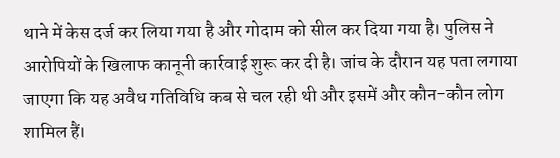थाने में केस दर्ज कर लिया गया है और गोदाम को सील कर दिया गया है। पुलिस ने आरोपियों के खिलाफ कानूनी कार्रवाई शुरू कर दी है। जांच के दौरान यह पता लगाया जाएगा कि यह अवैध गतिविधि कब से चल रही थी और इसमें और कौन-कौन लोग शामिल हैं।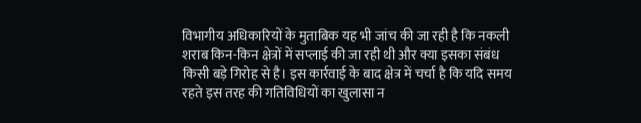विभागीय अधिकारियों के मुताबिक यह भी जांच की जा रही है कि नकली शराब किन-किन क्षेत्रों में सप्लाई की जा रही थी और क्या इसका संबंध किसी बड़े गिरोह से है। इस कार्रवाई के बाद क्षेत्र में चर्चा है कि यदि समय रहते इस तरह की गतिविधियों का खुलासा न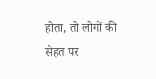होता, तो लोगों की सेहत पर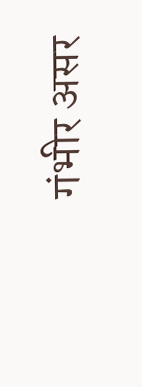गंभीर असर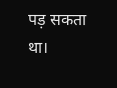पड़ सकता था।